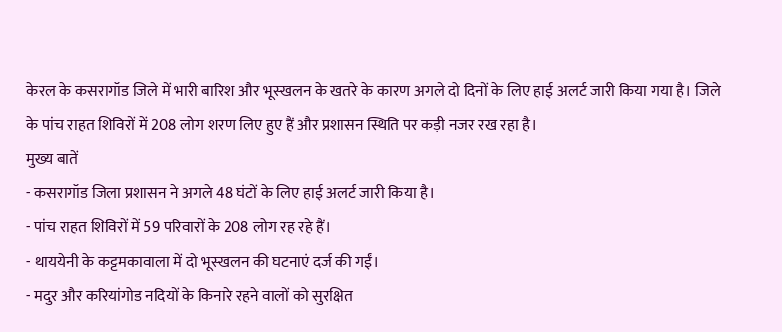केरल के कसरागॉड जिले में भारी बारिश और भूस्खलन के खतरे के कारण अगले दो दिनों के लिए हाई अलर्ट जारी किया गया है। जिले के पांच राहत शिविरों में 208 लोग शरण लिए हुए हैं और प्रशासन स्थिति पर कड़ी नजर रख रहा है।
मुख्य बातें
- कसरागॉड जिला प्रशासन ने अगले 48 घंटों के लिए हाई अलर्ट जारी किया है।
- पांच राहत शिविरों में 59 परिवारों के 208 लोग रह रहे हैं।
- थाययेनी के कट्टमकावाला में दो भूस्खलन की घटनाएं दर्ज की गईं।
- मदुर और करियांगोड नदियों के किनारे रहने वालों को सुरक्षित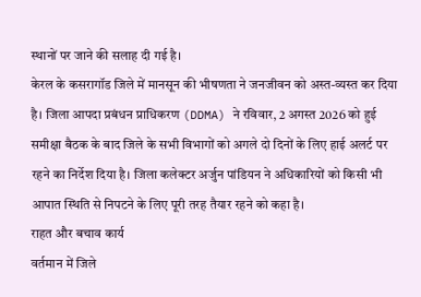स्थानों पर जाने की सलाह दी गई है।
केरल के कसरागॉड जिले में मानसून की भीषणता ने जनजीवन को अस्त-व्यस्त कर दिया है। जिला आपदा प्रबंधन प्राधिकरण (DDMA) ने रविवार, 2 अगस्त 2026 को हुई समीक्षा बैठक के बाद जिले के सभी विभागों को अगले दो दिनों के लिए हाई अलर्ट पर रहने का निर्देश दिया है। जिला कलेक्टर अर्जुन पांडियन ने अधिकारियों को किसी भी आपात स्थिति से निपटने के लिए पूरी तरह तैयार रहने को कहा है।
राहत और बचाव कार्य
वर्तमान में जिले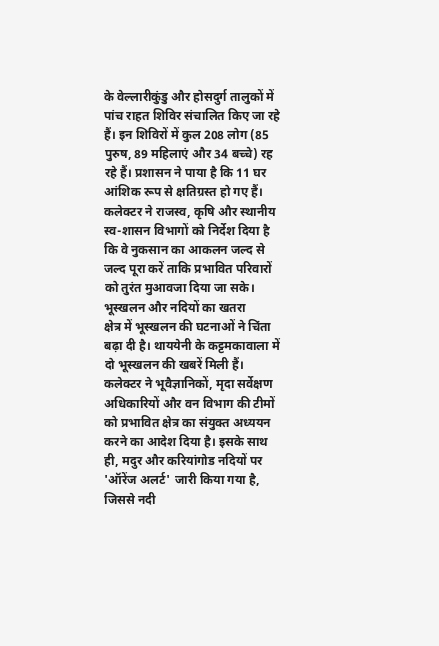के वेल्लारीकुंडु और होसदुर्ग तालुकों में पांच राहत शिविर संचालित किए जा रहे हैं। इन शिविरों में कुल 208 लोग (85 पुरुष, 89 महिलाएं और 34 बच्चे) रह रहे हैं। प्रशासन ने पाया है कि 11 घर आंशिक रूप से क्षतिग्रस्त हो गए हैं। कलेक्टर ने राजस्व, कृषि और स्थानीय स्व-शासन विभागों को निर्देश दिया है कि वे नुकसान का आकलन जल्द से जल्द पूरा करें ताकि प्रभावित परिवारों को तुरंत मुआवजा दिया जा सके।
भूस्खलन और नदियों का खतरा
क्षेत्र में भूस्खलन की घटनाओं ने चिंता बढ़ा दी है। थाययेनी के कट्टमकावाला में दो भूस्खलन की खबरें मिली हैं। कलेक्टर ने भूवैज्ञानिकों, मृदा सर्वेक्षण अधिकारियों और वन विभाग की टीमों को प्रभावित क्षेत्र का संयुक्त अध्ययन करने का आदेश दिया है। इसके साथ ही, मदुर और करियांगोड नदियों पर 'ऑरेंज अलर्ट' जारी किया गया है, जिससे नदी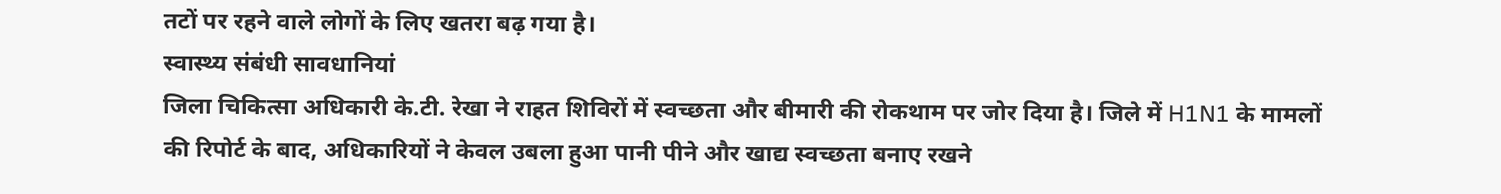तटों पर रहने वाले लोगों के लिए खतरा बढ़ गया है।
स्वास्थ्य संबंधी सावधानियां
जिला चिकित्सा अधिकारी के.टी. रेखा ने राहत शिविरों में स्वच्छता और बीमारी की रोकथाम पर जोर दिया है। जिले में H1N1 के मामलों की रिपोर्ट के बाद, अधिकारियों ने केवल उबला हुआ पानी पीने और खाद्य स्वच्छता बनाए रखने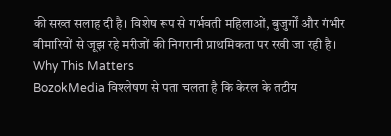की सख्त सलाह दी है। विशेष रूप से गर्भवती महिलाओं, बुजुर्गों और गंभीर बीमारियों से जूझ रहे मरीजों की निगरानी प्राथमिकता पर रखी जा रही है।
Why This Matters
BozokMedia विश्लेषण से पता चलता है कि केरल के तटीय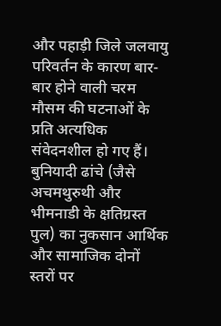और पहाड़ी जिले जलवायु परिवर्तन के कारण बार-बार होने वाली चरम मौसम की घटनाओं के प्रति अत्यधिक संवेदनशील हो गए हैं। बुनियादी ढांचे (जैसे अचमथुरुथी और भीमनाडी के क्षतिग्रस्त पुल) का नुकसान आर्थिक और सामाजिक दोनों स्तरों पर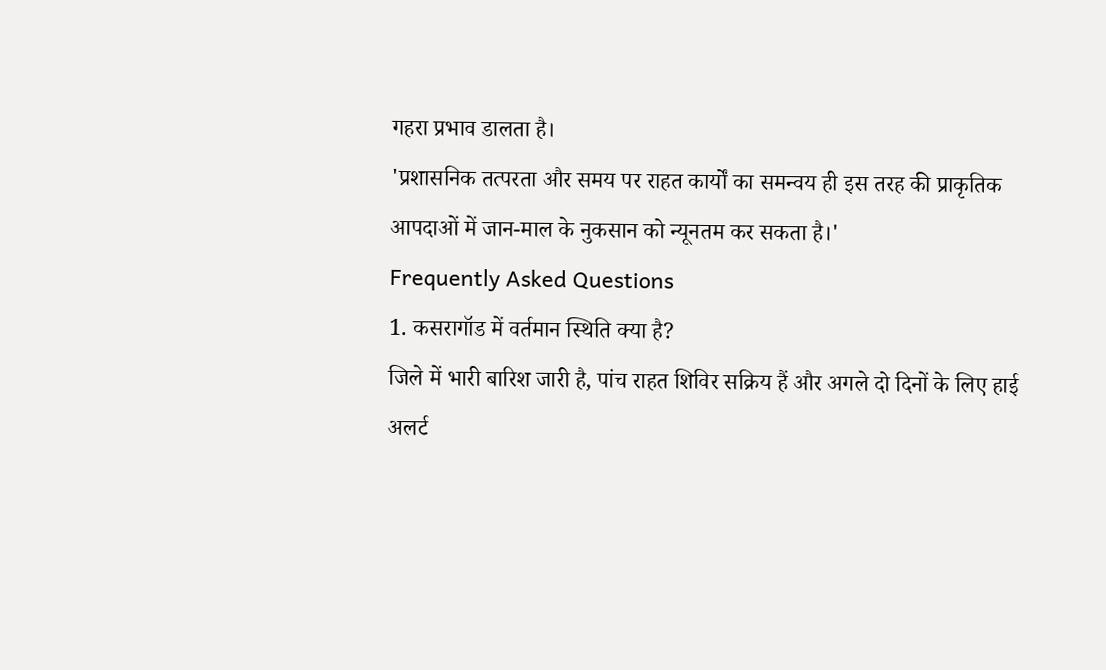गहरा प्रभाव डालता है।
'प्रशासनिक तत्परता और समय पर राहत कार्यों का समन्वय ही इस तरह की प्राकृतिक आपदाओं में जान-माल के नुकसान को न्यूनतम कर सकता है।'
Frequently Asked Questions
1. कसरागॉड में वर्तमान स्थिति क्या है?
जिले में भारी बारिश जारी है, पांच राहत शिविर सक्रिय हैं और अगले दो दिनों के लिए हाई अलर्ट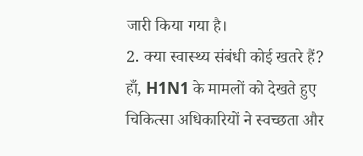जारी किया गया है।
2. क्या स्वास्थ्य संबंधी कोई खतरे हैं?
हाँ, H1N1 के मामलों को देखते हुए चिकित्सा अधिकारियों ने स्वच्छता और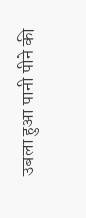उबला हुआ पानी पीने की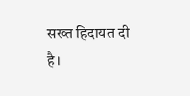सख्त हिदायत दी है।